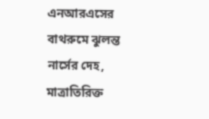এনআরএসের বাথরুমে ঝুলন্ত নার্সের দেহ, মাত্রাতিরিক্ত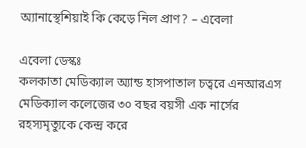অ্যানাস্থেশিয়াই কি কেড়ে নিল প্রাণ? – এবেলা

এবেলা ডেস্কঃ
কলকাতা মেডিক্যাল অ্যান্ড হাসপাতাল চত্বরে এনআরএস মেডিক্যাল কলেজের ৩০ বছর বয়সী এক নার্সের রহস্যমৃত্যুকে কেন্দ্র করে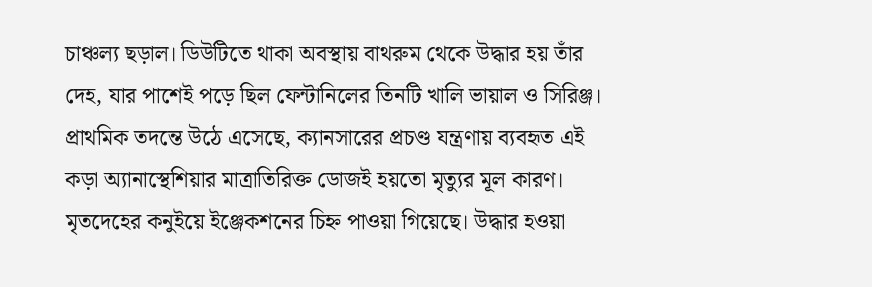চাঞ্চল্য ছড়াল। ডিউটিতে থাকা অবস্থায় বাথরুম থেকে উদ্ধার হয় তাঁর দেহ, যার পাশেই পড়ে ছিল ফেন্টানিলের তিনটি খালি ভায়াল ও সিরিঞ্জ। প্রাথমিক তদন্তে উঠে এসেছে, ক্যানসারের প্রচণ্ড যন্ত্রণায় ব্যবহৃত এই কড়া অ্যানাস্থেশিয়ার মাত্রাতিরিক্ত ডোজই হয়তো মৃত্যুর মূল কারণ। মৃতদেহের কনুইয়ে ইঞ্জেকশনের চিহ্ন পাওয়া গিয়েছে। উদ্ধার হওয়া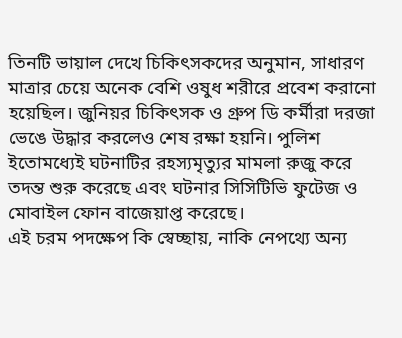তিনটি ভায়াল দেখে চিকিৎসকদের অনুমান, সাধারণ মাত্রার চেয়ে অনেক বেশি ওষুধ শরীরে প্রবেশ করানো হয়েছিল। জুনিয়র চিকিৎসক ও গ্রুপ ডি কর্মীরা দরজা ভেঙে উদ্ধার করলেও শেষ রক্ষা হয়নি। পুলিশ ইতোমধ্যেই ঘটনাটির রহস্যমৃত্যুর মামলা রুজু করে তদন্ত শুরু করেছে এবং ঘটনার সিসিটিভি ফুটেজ ও মোবাইল ফোন বাজেয়াপ্ত করেছে।
এই চরম পদক্ষেপ কি স্বেচ্ছায়, নাকি নেপথ্যে অন্য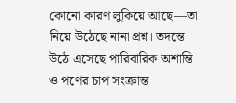কোনো কারণ লুকিয়ে আছে—তা নিয়ে উঠেছে নানা প্রশ্ন। তদন্তে উঠে এসেছে পারিবারিক অশান্তি ও পণের চাপ সংক্রান্ত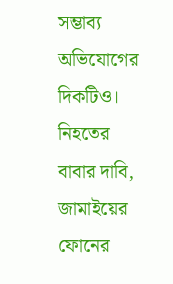সম্ভাব্য অভিযোগের দিকটিও। নিহতের বাবার দাবি, জামাইয়ের ফোনের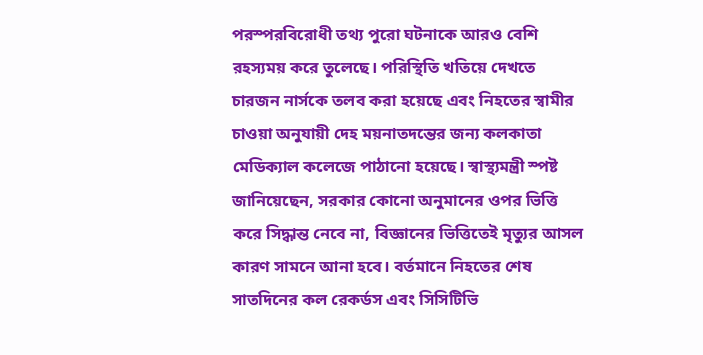পরস্পরবিরোধী তথ্য পুরো ঘটনাকে আরও বেশি রহস্যময় করে তুলেছে। পরিস্থিতি খতিয়ে দেখতে চারজন নার্সকে তলব করা হয়েছে এবং নিহতের স্বামীর চাওয়া অনুযায়ী দেহ ময়নাতদন্তের জন্য কলকাতা মেডিক্যাল কলেজে পাঠানো হয়েছে। স্বাস্থ্যমন্ত্রী স্পষ্ট জানিয়েছেন, সরকার কোনো অনুমানের ওপর ভিত্তি করে সিদ্ধান্ত নেবে না, বিজ্ঞানের ভিত্তিতেই মৃত্যুর আসল কারণ সামনে আনা হবে। বর্তমানে নিহতের শেষ সাতদিনের কল রেকর্ডস এবং সিসিটিভি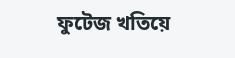ফুটেজ খতিয়ে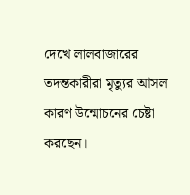দেখে লালবাজারের তদন্তকারীরা মৃত্যুর আসল কারণ উন্মোচনের চেষ্টা করছেন।